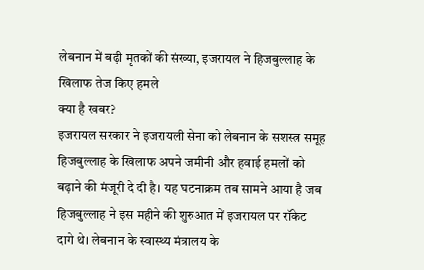लेबनान में बढ़ी मृतकों की संख्या, इजरायल ने हिजबुल्लाह के खिलाफ तेज किए हमले
क्या है खबर?
इजरायल सरकार ने इजरायली सेना को लेबनान के सशस्त्र समूह हिजबुल्लाह के खिलाफ अपने जमीनी और हवाई हमलों को बढ़ाने की मंजूरी दे दी है। यह घटनाक्रम तब सामने आया है जब हिजबुल्लाह ने इस महीने की शुरुआत में इजरायल पर रॉकेट दागे थे। लेबनान के स्वास्थ्य मंत्रालय के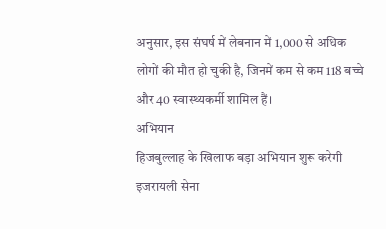अनुसार, इस संघर्ष में लेबनान में 1,000 से अधिक लोगों की मौत हो चुकी है, जिनमें कम से कम 118 बच्चे और 40 स्वास्थ्यकर्मी शामिल हैं।
अभियान
हिजबुल्लाह के खिलाफ बड़ा अभियान शुरू करेगी इजरायली सेना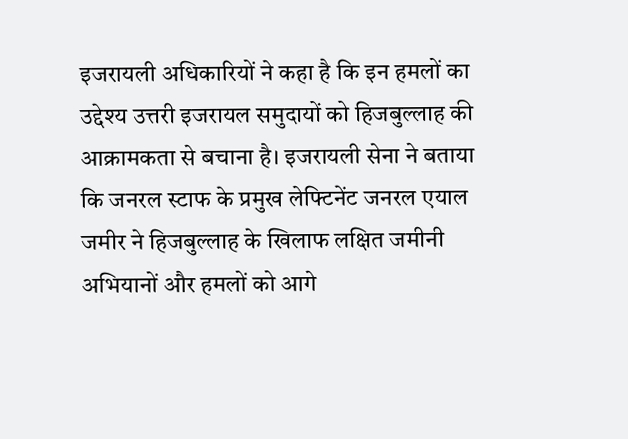इजरायली अधिकारियों ने कहा है कि इन हमलों का उद्देश्य उत्तरी इजरायल समुदायों को हिजबुल्लाह की आक्रामकता से बचाना है। इजरायली सेना ने बताया कि जनरल स्टाफ के प्रमुख लेफ्टिनेंट जनरल एयाल जमीर ने हिजबुल्लाह के खिलाफ लक्षित जमीनी अभियानों और हमलों को आगे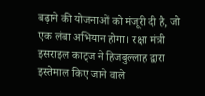बढ़ाने की योजनाओं को मंजूरी दी है, जो एक लंबा अभियान होगा। रक्षा मंत्री इसराइल काट्ज ने हिजबुल्लाह द्वारा इस्तेमाल किए जाने वाले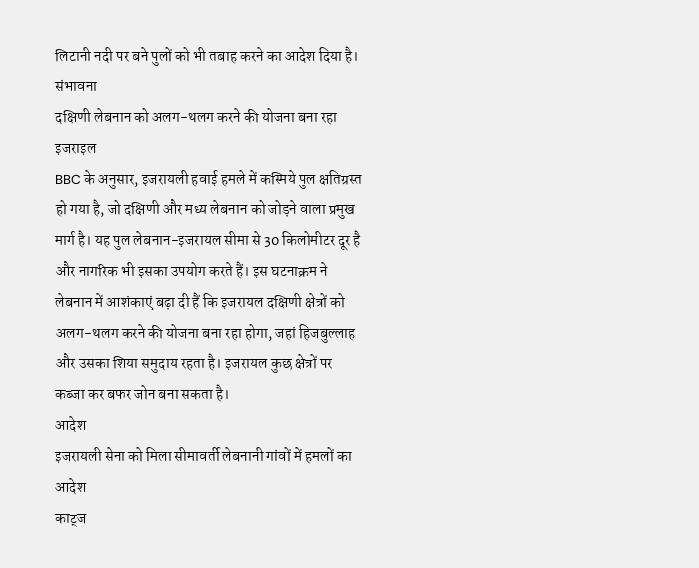लिटानी नदी पर बने पुलों को भी तबाह करने का आदेश दिया है।
संभावना
दक्षिणी लेबनान को अलग-थलग करने की योजना बना रहा इजराइल
BBC के अनुसार, इजरायली हवाई हमले में कस्मिये पुल क्षतिग्रस्त हो गया है, जो दक्षिणी और मध्य लेबनान को जोड़ने वाला प्रमुख मार्ग है। यह पुल लेबनान-इजरायल सीमा से 30 किलोमीटर दूर है और नागरिक भी इसका उपयोग करते हैं। इस घटनाक्रम ने लेबनान में आशंकाएं बढ़ा दी हैं कि इजरायल दक्षिणी क्षेत्रों को अलग-थलग करने की योजना बना रहा होगा, जहां हिजबुल्लाह और उसका शिया समुदाय रहता है। इजरायल कुछ क्षेत्रों पर कब्जा कर बफर जोन बना सकता है।
आदेश
इजरायली सेना को मिला सीमावर्ती लेबनानी गांवों में हमलों का आदेश
काट्ज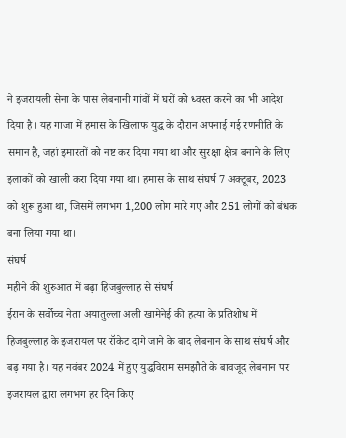ने इजरायली सेना के पास लेबनानी गांवों में घरों को ध्वस्त करने का भी आदेश दिया है। यह गाजा में हमास के खिलाफ युद्ध के दौरान अपनाई गई रणनीति के समान है, जहां इमारतों को नष्ट कर दिया गया था और सुरक्षा क्षेत्र बनाने के लिए इलाकों को खाली करा दिया गया था। हमास के साथ संघर्ष 7 अक्टूबर, 2023 को शुरू हुआ था, जिसमें लगभग 1,200 लोग मारे गए और 251 लोगों को बंधक बना लिया गया था।
संघर्ष
महीने की शुरुआत में बढ़ा हिजबुल्लाह से संघर्ष
ईरान के सर्वोच्च नेता अयातुल्ला अली खामेनेई की हत्या के प्रतिशोध में हिजबुल्लाह के इजरायल पर रॉकेट दागे जाने के बाद लेबनान के साथ संघर्ष और बढ़ गया है। यह नवंबर 2024 में हुए युद्धविराम समझौते के बावजूद लेबनान पर इजरायल द्वारा लगभग हर दिन किए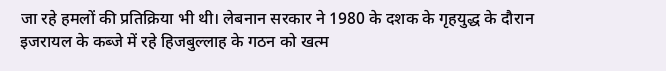जा रहे हमलों की प्रतिक्रिया भी थी। लेबनान सरकार ने 1980 के दशक के गृहयुद्ध के दौरान इजरायल के कब्जे में रहे हिजबुल्लाह के गठन को खत्म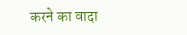करने का वादा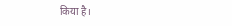किया है।